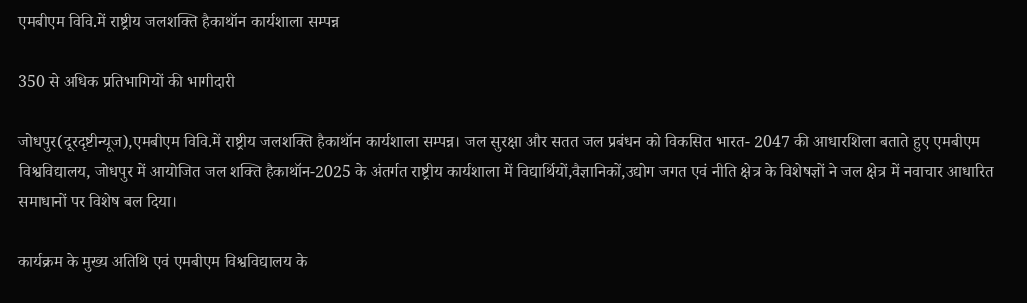एमबीएम विवि.में राष्ट्रीय जलशक्ति हैकाथॉन कार्यशाला सम्पन्न

350 से अधिक प्रतिभागियों की भागीदारी

जोधपुर(दूरदृष्टीन्यूज),एमबीएम विवि.में राष्ट्रीय जलशक्ति हैकाथॉन कार्यशाला सम्पन्न। जल सुरक्षा और सतत जल प्रबंधन को विकसित भारत- 2047 की आधारशिला बताते हुए एमबीएम विश्वविद्यालय, जोधपुर में आयोजित जल शक्ति हैकाथॉन-2025 के अंतर्गत राष्ट्रीय कार्यशाला में विद्यार्थियों,वैज्ञानिकों,उद्योग जगत एवं नीति क्षेत्र के विशेषज्ञों ने जल क्षेत्र में नवाचार आधारित समाधानों पर विशेष बल दिया।

कार्यक्रम के मुख्य अतिथि एवं एमबीएम विश्वविद्यालय के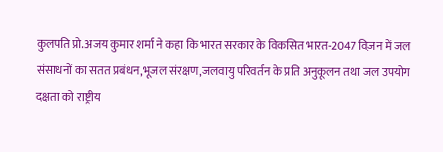कुलपति प्रो.अजय कुमार शर्मा ने कहा कि भारत सरकार के विकसित भारत-2047 विज़न में जल संसाधनों का सतत प्रबंधन,भूजल संरक्षण,जलवायु परिवर्तन के प्रति अनुकूलन तथा जल उपयोग दक्षता को राष्ट्रीय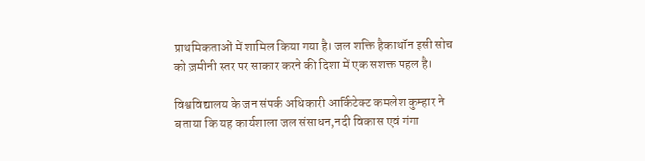प्राथमिकताओं में शामिल किया गया है। जल शक्ति हैकाथॉन इसी सोच को ज़मीनी स्तर पर साकार करने की दिशा में एक सशक्त पहल है।

विश्वविद्यालय के जन संपर्क अधिकारी आर्किटेक्ट कमलेश कुम्हार ने बताया कि यह कार्यशाला जल संसाधन,नदी विकास एवं गंगा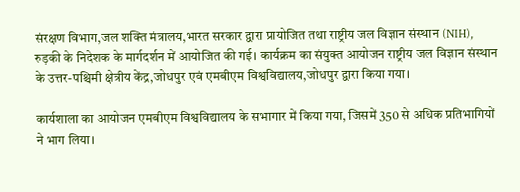संरक्षण विभाग,जल शक्ति मंत्रालय,भारत सरकार द्वारा प्रायोजित तथा राष्ट्रीय जल विज्ञान संस्थान (NIH), रुड़की के निदेशक के मार्गदर्शन में आयोजित की गई। कार्यक्रम का संयुक्त आयोजन राष्ट्रीय जल विज्ञान संस्थान के उत्तर-पश्चिमी क्षेत्रीय केंद्र,जोधपुर एवं एमबीएम विश्वविद्यालय,जोधपुर द्वारा किया गया।

कार्यशाला का आयोजन एमबीएम विश्वविद्यालय के सभागार में किया गया, जिसमें 350 से अधिक प्रतिभागियों ने भाग लिया।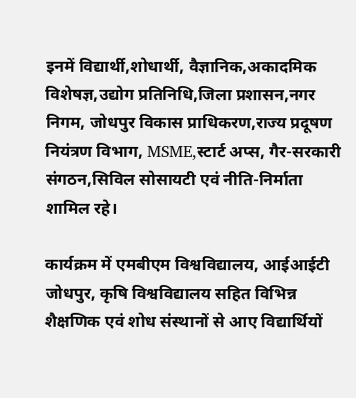इनमें विद्यार्थी,शोधार्थी, वैज्ञानिक,अकादमिक विशेषज्ञ,उद्योग प्रतिनिधि,जिला प्रशासन,नगर निगम, जोधपुर विकास प्राधिकरण,राज्य प्रदूषण नियंत्रण विभाग, MSME,स्टार्ट अप्स, गैर-सरकारी संगठन,सिविल सोसायटी एवं नीति-निर्माता शामिल रहे।

कार्यक्रम में एमबीएम विश्वविद्यालय, आईआईटी जोधपुर, कृषि विश्वविद्यालय सहित विभिन्न शैक्षणिक एवं शोध संस्थानों से आए विद्यार्थियों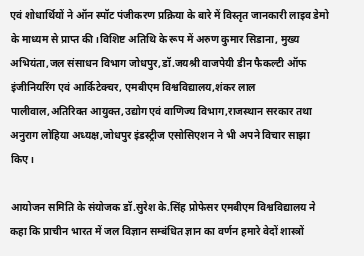एवं शोधार्थियों ने ऑन स्पॉट पंजीकरण प्रक्रिया के बारे में विस्तृत जानकारी लाइव डेमो के माध्यम से प्राप्त की।विशिष्ट अतिथि के रूप में अरुण कुमार सिडाना, मुख्य अभियंता,जल संसाधन विभाग जोधपुर,डॉ.जयश्री वाजपेयी डीन फैकल्टी ऑफ इंजीनियरिंग एवं आर्किटेक्चर, एमबीएम विश्वविद्यालय,शंकर लाल पालीवाल,अतिरिक्त आयुक्त,उद्योग एवं वाणिज्य विभाग,राजस्थान सरकार तथा अनुराग लोहिया अध्यक्ष,जोधपुर इंडस्ट्रीज एसोसिएशन ने भी अपने विचार साझा किए।

आयोजन समिति के संयोजक डॉ.सुरेश के.सिंह प्रोफेसर एमबीएम विश्वविद्यालय ने कहा कि प्राचीन भारत में जल विज्ञान सम्बंधित ज्ञान का वर्णन हमारे वेदों शास्त्रों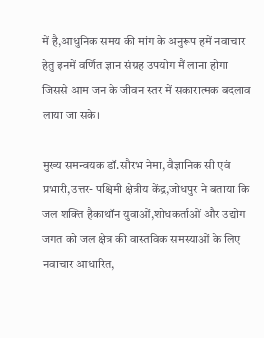में है,आधुनिक समय की मांग के अनुरूप हमें नवाचार हेतु इनमें वर्णित ज्ञान संग्रह उपयोग मैं लाना होगा जिससे आम जन के जीवन स्तर में सकारात्मक बदलाव लाया जा सके।

मुख्य समन्वयक डॉ.सौरभ नेमा, वैज्ञानिक सी एवं प्रभारी,उत्तर- पश्चिमी क्षेत्रीय केंद्र,जोधपुर ने बताया कि जल शक्ति हैकाथॉन युवाओं,शोधकर्ताओं और उद्योग जगत को जल क्षेत्र की वास्तविक समस्याओं के लिए नवाचार आधारित,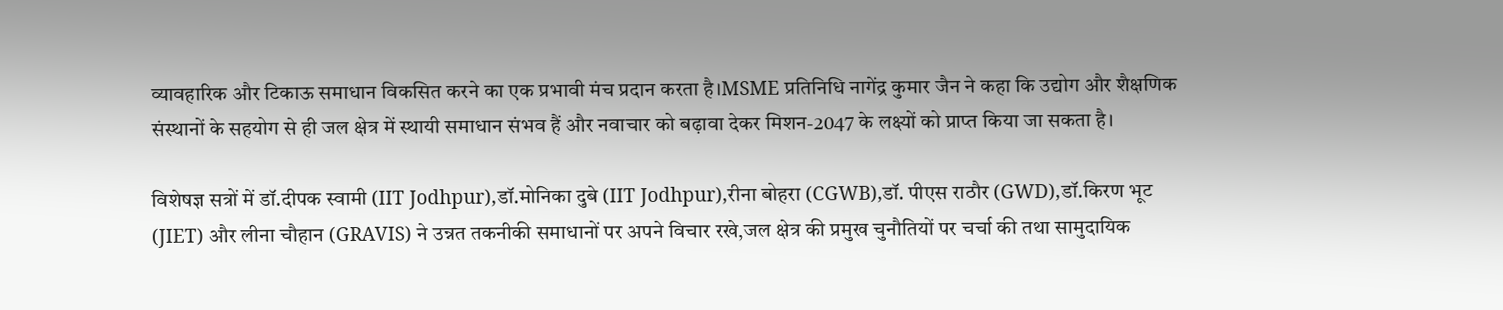व्यावहारिक और टिकाऊ समाधान विकसित करने का एक प्रभावी मंच प्रदान करता है।MSME प्रतिनिधि नागेंद्र कुमार जैन ने कहा कि उद्योग और शैक्षणिक संस्थानों के सहयोग से ही जल क्षेत्र में स्थायी समाधान संभव हैं और नवाचार को बढ़ावा देकर मिशन-2047 के लक्ष्यों को प्राप्त किया जा सकता है।

विशेषज्ञ सत्रों में डॉ.दीपक स्वामी (IIT Jodhpur),डॉ.मोनिका दुबे (IIT Jodhpur),रीना बोहरा (CGWB),डॉ. पीएस राठौर (GWD),डॉ.किरण भूट (JIET) और लीना चौहान (GRAVIS) ने उन्नत तकनीकी समाधानों पर अपने विचार रखे,जल क्षेत्र की प्रमुख चुनौतियों पर चर्चा की तथा सामुदायिक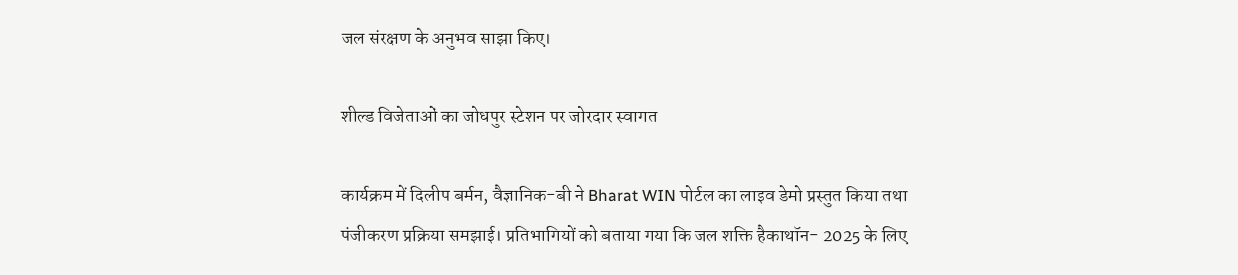जल संरक्षण के अनुभव साझा किए।

शील्ड विजेताओं का जोधपुर स्टेशन पर जोरदार स्वागत

कार्यक्रम में दिलीप बर्मन, वैज्ञानिक-बी ने Bharat WIN पोर्टल का लाइव डेमो प्रस्तुत किया तथा पंजीकरण प्रक्रिया समझाई। प्रतिभागियों को बताया गया कि जल शक्ति हैकाथॉन- 2025 के लिए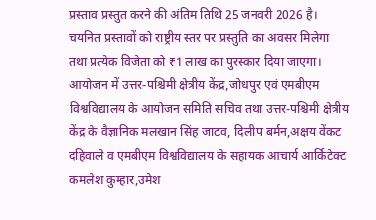प्रस्ताव प्रस्तुत करने की अंतिम तिथि 25 जनवरी 2026 है। चयनित प्रस्तावों को राष्ट्रीय स्तर पर प्रस्तुति का अवसर मिलेगा तथा प्रत्येक विजेता को ₹1 लाख का पुरस्कार दिया जाएगा। आयोजन में उत्तर-पश्चिमी क्षेत्रीय केंद्र,जोधपुर एवं एमबीएम विश्वविद्यालय के आयोजन समिति सचिव तथा उत्तर-पश्चिमी क्षेत्रीय केंद्र के वैज्ञानिक मलखान सिंह जाटव, दिलीप बर्मन,अक्षय वेंकट दहिवाले व एमबीएम विश्वविद्यालय के सहायक आचार्य आर्किटेक्ट कमलेश कुम्हार,उमेश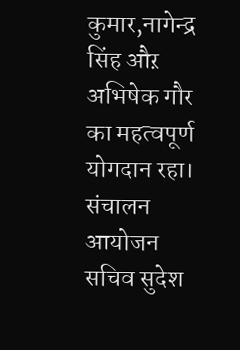कुमार,नागेन्द्र सिंह औऱ अभिषेक गौर का महत्वपूर्ण योगदान रहा। संचालन आयोजन सचिव सुदेश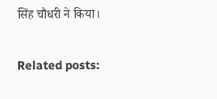सिंह चौधरी ने किया।

Related posts: